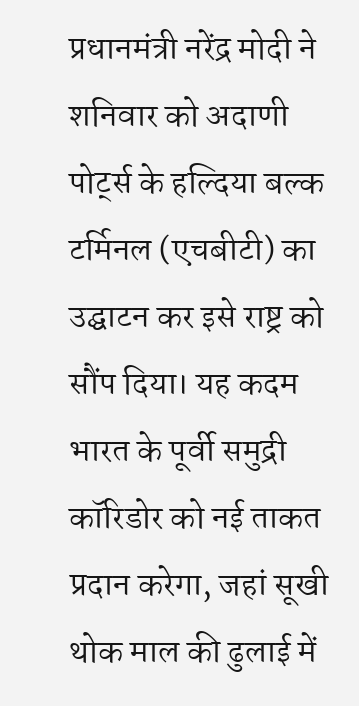प्रधानमंत्री नरेंद्र मोदी ने शनिवार को अदाणी पोर्ट्स के हल्दिया बल्क टर्मिनल (एचबीटी) का उद्घाटन कर इसे राष्ट्र को सौंप दिया। यह कदम भारत के पूर्वी समुद्री कॉरिडोर को नई ताकत प्रदान करेगा, जहां सूखी थोक माल की ढुलाई में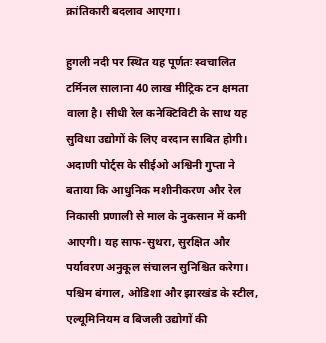क्रांतिकारी बदलाव आएगा।

हुगली नदी पर स्थित यह पूर्णतः स्वचालित टर्मिनल सालाना 40 लाख मीट्रिक टन क्षमता वाला है। सीधी रेल कनेक्टिविटी के साथ यह सुविधा उद्योगों के लिए वरदान साबित होगी।
अदाणी पोर्ट्स के सीईओ अश्विनी गुप्ता ने बताया कि आधुनिक मशीनीकरण और रेल निकासी प्रणाली से माल के नुकसान में कमी आएगी। यह साफ-सुथरा, सुरक्षित और पर्यावरण अनुकूल संचालन सुनिश्चित करेगा।
पश्चिम बंगाल, ओडिशा और झारखंड के स्टील, एल्यूमिनियम व बिजली उद्योगों की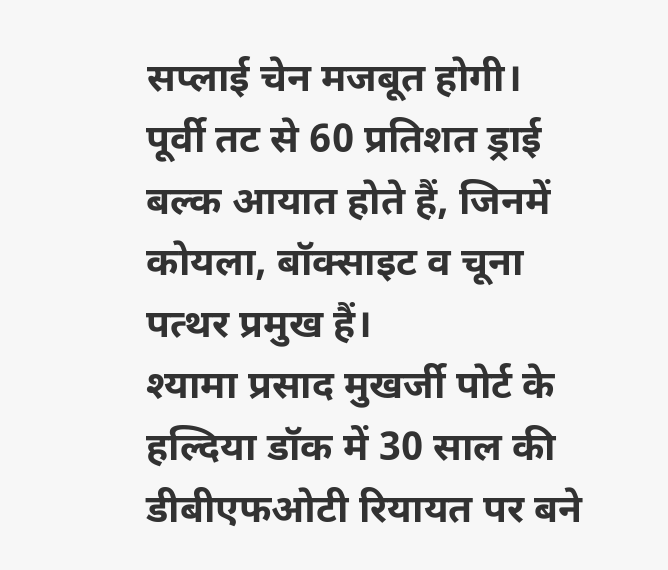सप्लाई चेन मजबूत होगी। पूर्वी तट से 60 प्रतिशत ड्राई बल्क आयात होते हैं, जिनमें कोयला, बॉक्साइट व चूना पत्थर प्रमुख हैं।
श्यामा प्रसाद मुखर्जी पोर्ट के हल्दिया डॉक में 30 साल की डीबीएफओटी रियायत पर बने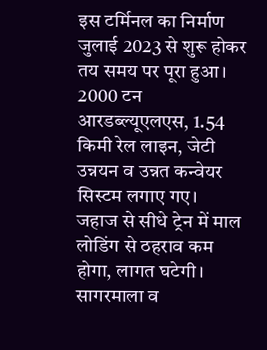इस टर्मिनल का निर्माण जुलाई 2023 से शुरू होकर तय समय पर पूरा हुआ। 2000 टन आरडब्ल्यूएलएस, 1.54 किमी रेल लाइन, जेटी उन्नयन व उन्नत कन्वेयर सिस्टम लगाए गए।
जहाज से सीधे ट्रेन में माल लोडिंग से ठहराव कम होगा, लागत घटेगी। सागरमाला व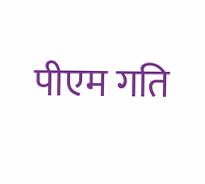पीएम गति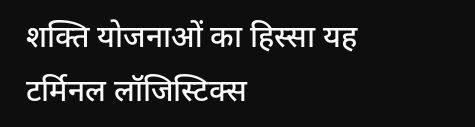शक्ति योजनाओं का हिस्सा यह टर्मिनल लॉजिस्टिक्स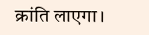क्रांति लाएगा।